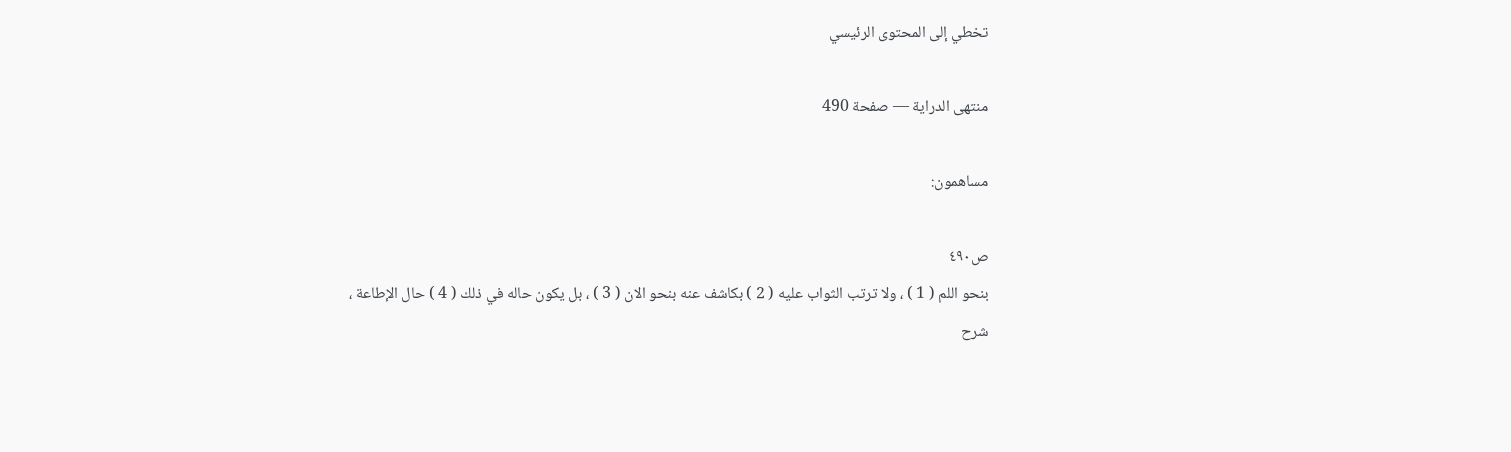تخطي إلى المحتوى الرئيسي

منتهى الدراية — صفحة 490

مساهمون:

ص٤٩٠
بنحو اللم ( 1 ) ، ولا ترتب الثواب عليه ( 2 ) بكاشف عنه بنحو الان ( 3 ) ، بل يكون حاله في ذلك ( 4 ) حال الإطاعة ،
شرح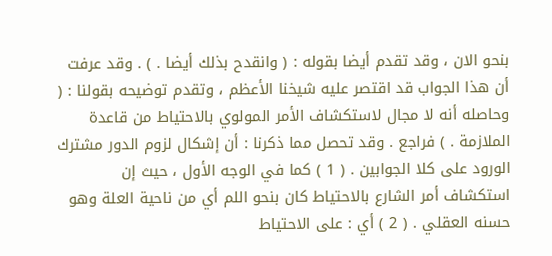بنحو الان ، وقد تقدم أيضا بقوله : ( وانقدح بذلك أيضا . ) . وقد عرفت أن هذا الجواب قد اقتصر عليه شيخنا الأعظم ، وتقدم توضيحه بقولنا : ( وحاصله أنه لا مجال لاستكشاف الأمر المولوي بالاحتياط من قاعدة الملازمة . ) فراجع . وقد تحصل مما ذكرنا : أن إشكال لزوم الدور مشترك الورود على كلا الجوابين . ( 1 ) كما في الوجه الأول ، حيث إن استكشاف أمر الشارع بالاحتياط كان بنحو اللم أي من ناحية العلة وهو حسنه العقلي . ( 2 ) أي : على الاحتياط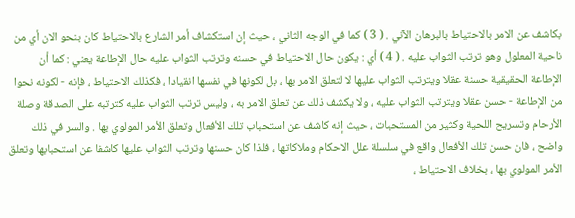بكاشف عن الامر بالاحتياط بالبرهان الآني . ( 3 ) كما في الوجه الثاني ، حيث إن استكشاف أمر الشارع بالاحتياط كان بنحو الان أي من ناحية المعلول وهو ترتب الثواب عليه . ( 4 ) أي : يكون حال الاحتياط في حسنه وترتب الثواب عليه حال الإطاعة يعني : كما أن الإطاعة الحقيقية حسنة عقلا ويترتب الثواب عليها لا لتعلق الامر بها ، بل لكونها في نفسها انقيادا ، فكذلك الاحتياط ، فإنه - لكونه نحوا من الإطاعة - حسن عقلا ويترتب الثواب عليه ، ولا يكشف ذلك عن تعلق الامر به ، وليس ترتب الثواب عليه كترتبه على الصدقة وصلة الأرحام وتسريح اللحية وكثير من المستحبات ، حيث إنه كاشف عن استحباب تلك الأفعال وتعلق الأمر المولوي بها . والسر في ذلك واضح ، فان حسن تلك الأفعال واقع في سلسلة علل الاحكام وملاكاتها ، فلذا كان حسنها وترتب الثواب عليها كاشفا عن استحبابها وتعلق الأمر المولوي بها ، بخلاف الاحتياط ،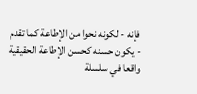فإنه - لكونه نحوا من الإطاعة كما تقدم - يكون حسنه كحسن الإطاعة الحقيقية واقعا في سلسلة